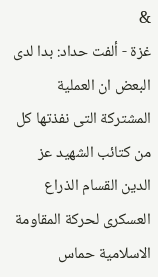&
غزة - ألفت حداد: بدا لدى البعض ان العملية المشتركة التى نفذتها كل من كتائب الشهيد عز الدين القسام الذراع العسكرى لحركة المقاومة الاسلامية حماس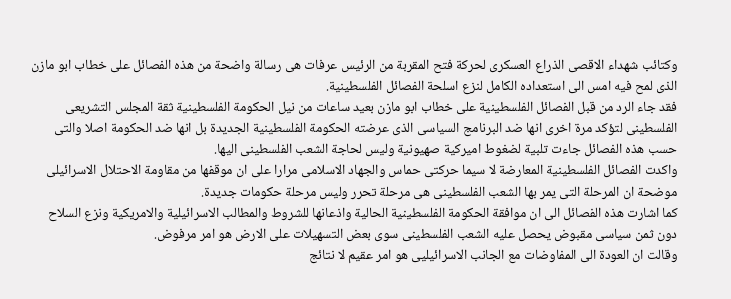وكتائب شهداء الاقصى الذراع العسكرى لحركة فتح المقربة من الرئيس عرفات هى رسالة واضحة من هذه الفصائل على خطاب ابو مازن الذى لمح فيه امس الى استعداده الكامل لنزع اسلحة الفصائل الفلسطينية.
فقد جاء الرد من قبل الفصائل الفلسطينية على خطاب ابو مازن بعيد ساعات من نيل الحكومة الفلسطينية ثقة المجلس التشريعى الفلسطينى لتؤكد مرة اخرى انها ضد البرنامج السياسى الذى عرضته الحكومة الفلسطينية الجديدة بل انها ضد الحكومة اصلا والتى حسب هذه الفصائل جاءت تلبية لضغوط اميركية صهيونية وليس لحاجة الشعب الفلسطينى اليها.
واكدت الفصائل الفلسطينية المعارضة لا سيما حركتى حماس والجهاد الاسلامى مرارا على ان موقفها من مقاومة الاحتلال الاسرائيلى موضحة ان المرحلة التى يمر بها الشعب الفلسطينى هى مرحلة تحرر وليس مرحلة حكومات جديدة.
كما اشارت هذه الفصائل الى ان موافقة الحكومة الفلسطينية الحالية واذعانها للشروط والمطالب الاسرائيلية والامريكية ونزع السلاح دون ثمن سياسى مقبوض يحصل عليه الشعب الفلسطينى سوى بعض التسهيلات على الارض هو امر مرفوض.
وقالت ان العودة الى المفاوضات مع الجانب الاسرائيليى هو امر عقيم لا نتائج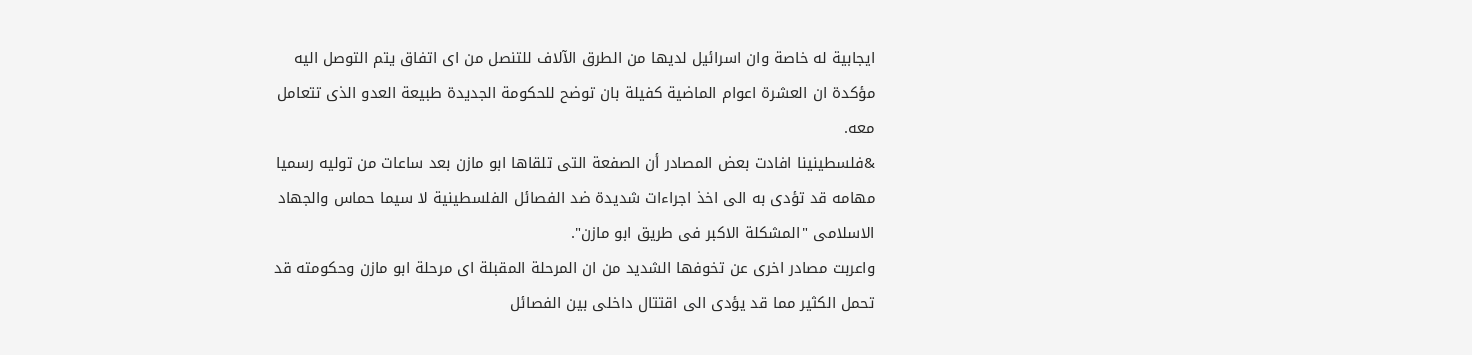ايجابية له خاصة وان اسرائيل لديها من الطرق الآلاف للتنصل من اى اتفاق يتم التوصل اليه مؤكدة ان العشرة اعوام الماضية كفيلة بان توضح للحكومة الجديدة طبيعة العدو الذى تتعامل معه.
&فلسطينينا افادت بعض المصادر أن الصفعة التى تلقاها ابو مازن بعد ساعات من توليه رسميا مهامه قد تؤدى به الى اخذ اجراءات شديدة ضد الفصائل الفلسطينية لا سيما حماس والجهاد الاسلامى "المشكلة الاكبر فى طريق ابو مازن".
واعربت مصادر اخرى عن تخوفها الشديد من ان المرحلة المقبلة اى مرحلة ابو مازن وحكومته قد تحمل الكثير مما قد يؤدى الى اقتتال داخلى بين الفصائل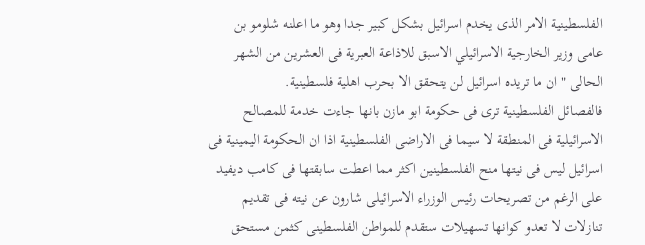الفلسطينية الامر الذى يخدم اسرائيل بشكل كبير جدا وهو ما اعلنه شلومو بن عامى وزير الخارجية الاسرائيلي الاسبق للاذاعة العبرية فى العشرين من الشهر الحالى " ان ما تريده اسرائيل لن يتحقق الا بحرب اهلية فلسطينية.
فالفصائل الفلسطينية ترى فى حكومة ابو مازن بانها جاءت خدمة للمصالح الاسرائيلية فى المنطقة لا سيما فى الاراضى الفلسطينية اذا ان الحكومة اليمينية فى اسرائيل ليس فى نيتها منح الفلسطينين اكثر مما اعطت سابقتها فى كامب ديفيد على الرغم من تصريحات رئيس الوزراء الاسرائيلى شارون عن نيته فى تقديم تنازلات لا تعدو كوانها تسهيلات ستقدم للمواطن الفلسطينى كثمن مستحق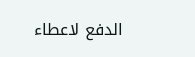الدفع لاعطاء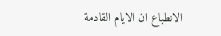الانطباع ان الايام القادمة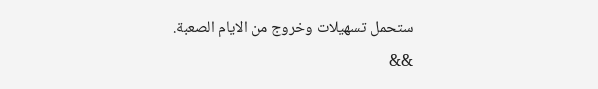ستحمل تسهيلات وخروج من الايام الصعبة.
&&